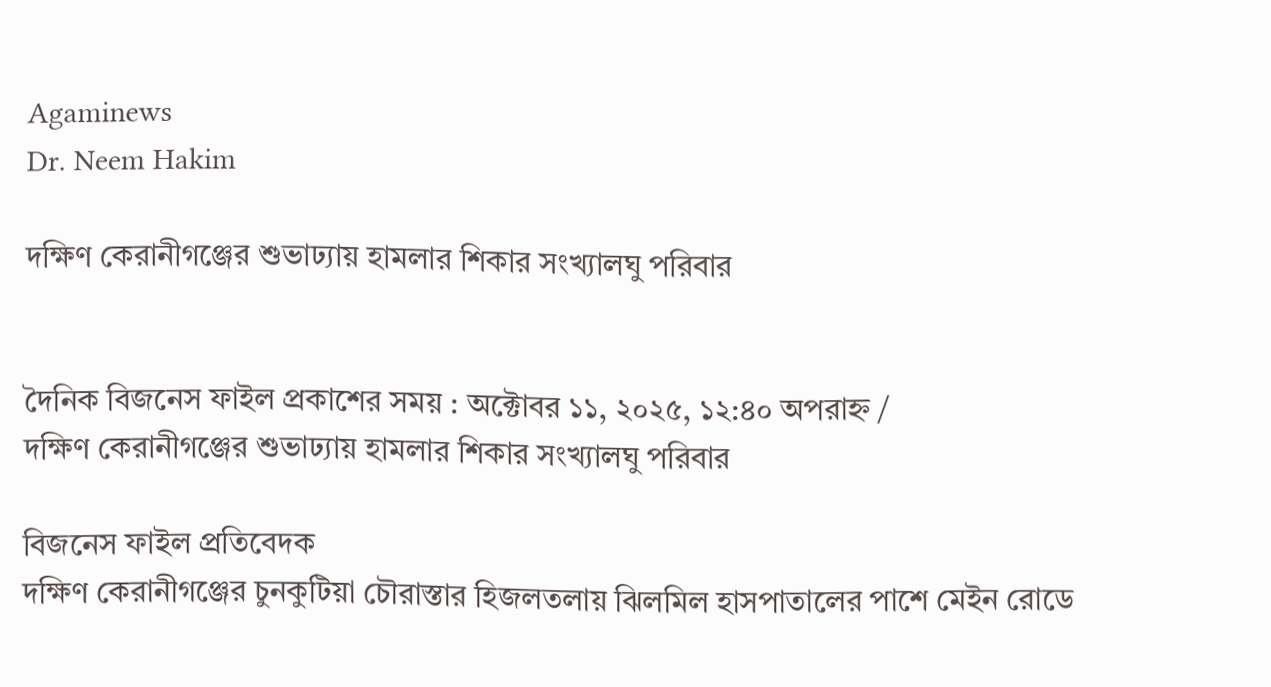Agaminews
Dr. Neem Hakim

দক্ষিণ কেরানীগঞ্জের শুভাঢ্যায় হামলার শিকার সংখ্যালঘু পরিবার


দৈনিক বিজনেস ফাইল প্রকাশের সময় : অক্টোবর ১১, ২০২৫, ১২:৪০ অপরাহ্ন /
দক্ষিণ কেরানীগঞ্জের শুভাঢ্যায় হামলার শিকার সংখ্যালঘু পরিবার

বিজনেস ফাইল প্রতিবেদক
দক্ষিণ কেরানীগঞ্জের চুনকুটিয়া চৌরাস্তার হিজলতলায় ঝিলমিল হাসপাতালের পাশে মেইন রোডে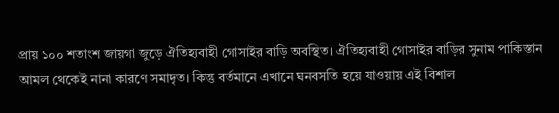প্রায় ১০০ শতাংশ জায়গা জুড়ে ঐতিহ্যবাহী গোসাইর বাড়ি অবস্থিত। ঐতিহ্যবাহী গোসাইর বাড়ির সুনাম পাকিস্তান আমল থেকেই নানা কারণে সমাদৃত। কিন্তু বর্তমানে এখানে ঘনবসতি হয়ে যাওয়ায় এই বিশাল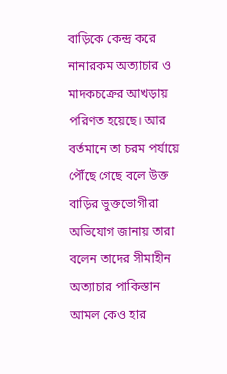বাড়িকে কেন্দ্র করে নানারকম অত্যাচার ও মাদকচক্রের আখড়ায় পরিণত হয়েছে। আর বর্তমানে তা চরম পর্যায়ে পৌঁছে গেছে বলে উক্ত বাড়ির ভুক্তভোগীরা অভিযোগ জানায় তারা বলেন তাদের সীমাহীন অত্যাচার পাকিস্তান আমল কেও হার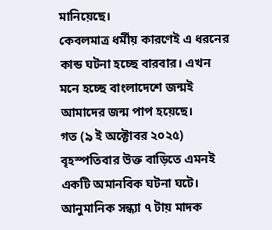মানিয়েছে।
কেবলমাত্র ধর্মীয় কারণেই এ ধরনের কান্ড ঘটনা হচ্ছে বারবার। এখন মনে হচ্ছে বাংলাদেশে জন্মই আমাদের জন্ম পাপ হয়েছে।
গত (৯ ই অক্টোবর ২০২৫) বৃহস্পতিবার উক্ত বাড়িতে এমনই একটি অমানবিক ঘটনা ঘটে। আনুমানিক সন্ধ্যা ৭ টায় মাদক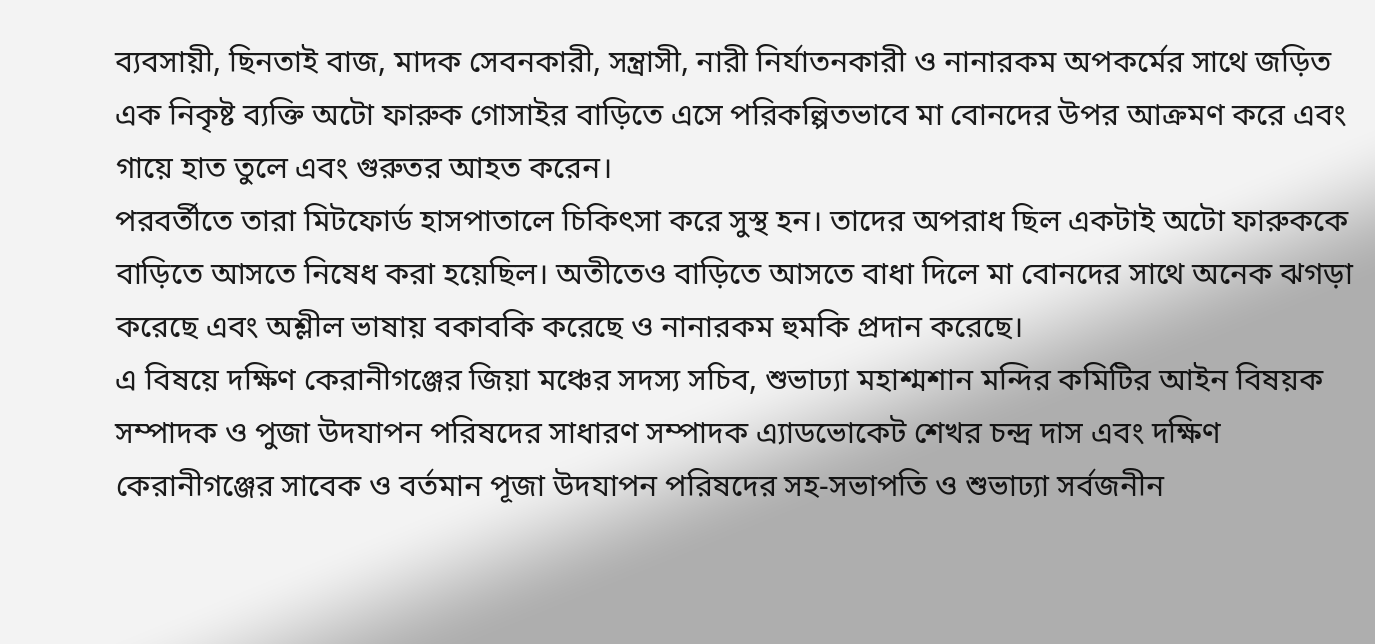ব্যবসায়ী, ছিনতাই বাজ, মাদক সেবনকারী, সন্ত্রাসী, নারী নির্যাতনকারী ও নানারকম অপকর্মের সাথে জড়িত এক নিকৃষ্ট ব্যক্তি অটো ফারুক গোসাইর বাড়িতে এসে পরিকল্পিতভাবে মা বোনদের উপর আক্রমণ করে এবং গায়ে হাত তুলে এবং গুরুতর আহত করেন।
পরবর্তীতে তারা মিটফোর্ড হাসপাতালে চিকিৎসা করে সুস্থ হন। তাদের অপরাধ ছিল একটাই অটো ফারুককে বাড়িতে আসতে নিষেধ করা হয়েছিল। অতীতেও বাড়িতে আসতে বাধা দিলে মা বোনদের সাথে অনেক ঝগড়া করেছে এবং অশ্লীল ভাষায় বকাবকি করেছে ও নানারকম হুমকি প্রদান করেছে।
এ বিষয়ে দক্ষিণ কেরানীগঞ্জের জিয়া মঞ্চের সদস্য সচিব, শুভাঢ্যা মহাশ্মশান মন্দির কমিটির আইন বিষয়ক সম্পাদক ও পুজা উদযাপন পরিষদের সাধারণ সম্পাদক এ্যাডভোকেট শেখর চন্দ্র দাস এবং দক্ষিণ কেরানীগঞ্জের সাবেক ও বর্তমান পূজা উদযাপন পরিষদের সহ-সভাপতি ও শুভাঢ্যা সর্বজনীন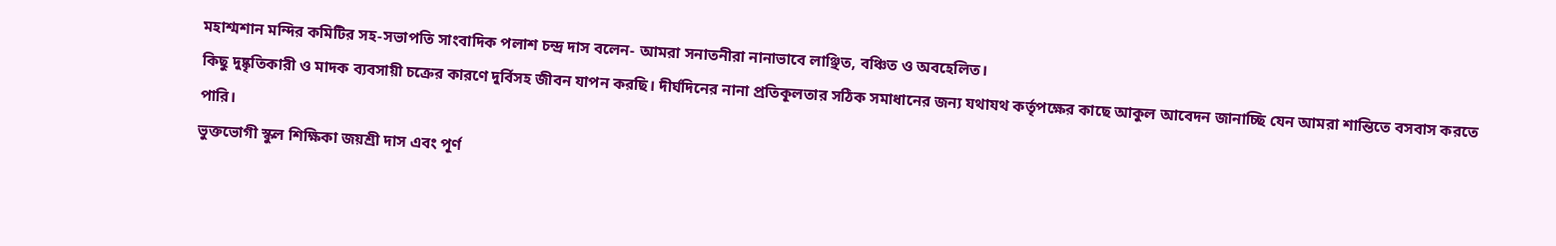মহাশ্মশান মন্দির কমিটির সহ-সভাপতি সাংবাদিক পলাশ চন্দ্র দাস বলেন- আমরা সনাতনীরা নানাভাবে লাঞ্ছিত, বঞ্চিত ও অবহেলিত।
কিছু দুষ্কৃতিকারী ও মাদক ব্যবসায়ী চক্রের কারণে দুর্বিসহ জীবন যাপন করছি। দীর্ঘদিনের নানা প্রতিকূলতার সঠিক সমাধানের জন্য যথাযথ কর্তৃপক্ষের কাছে আকুল আবেদন জানাচ্ছি যেন আমরা শান্তিতে বসবাস করতে পারি।
ভুক্তভোগী স্কুল শিক্ষিকা জয়শ্রী দাস এবং পূর্ণ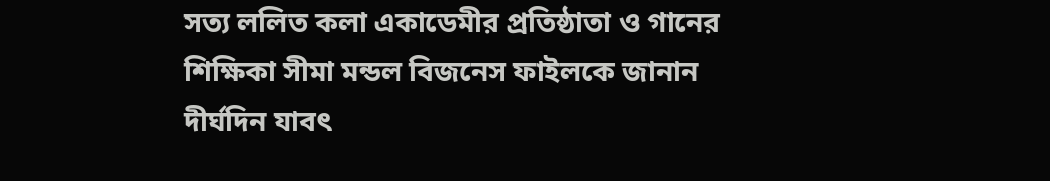সত্য ললিত কলা একাডেমীর প্রতিষ্ঠাতা ও গানের শিক্ষিকা সীমা মন্ডল বিজনেস ফাইলকে জানান দীর্ঘদিন যাবৎ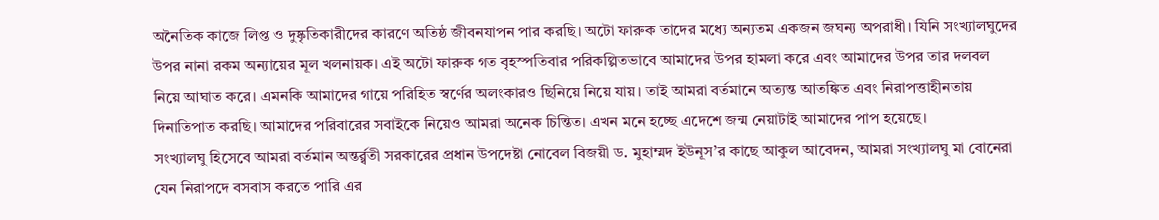অনৈতিক কাজে লিপ্ত ও দুষ্কৃতিকারীদের কারণে অতিষ্ঠ জীবনযাপন পার করছি। অটো ফারুক তাদের মধ্যে অন্যতম একজন জঘন্য অপরাধী। যিনি সংখ্যালঘুদের উপর নানা রকম অন্যায়ের মূল খলনায়ক। এই অটো ফারুক গত বৃহস্পতিবার পরিকল্পিতভাবে আমাদের উপর হামলা করে এবং আমাদের উপর তার দলবল নিয়ে আঘাত করে। এমনকি আমাদের গায়ে পরিহিত স্বর্ণের অলংকারও ছিনিয়ে নিয়ে যায়। তাই আমরা বর্তমানে অত্যন্ত আতঙ্কিত এবং নিরাপত্তাহীনতায় দিনাতিপাত করছি। আমাদের পরিবারের সবাইকে নিয়েও আমরা অনেক চিন্তিত। এখন মনে হচ্ছে এদেশে জন্ম নেয়াটাই আমাদের পাপ হয়েছে।
সংখ্যালঘু হিসেবে আমরা বর্তমান অন্তর্র্বতী সরকারের প্রধান উপদেষ্টা নোবেল বিজয়ী ড. মুহাম্মদ ইউনূস’র কাছে আকুল আবেদন, আমরা সংখ্যালঘু মা বোনেরা যেন নিরাপদে বসবাস করতে পারি এর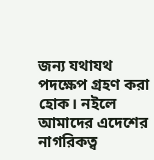জন্য যথাযথ পদক্ষেপ গ্রহণ করা হোক। নইলে আমাদের এদেশের নাগরিকত্ব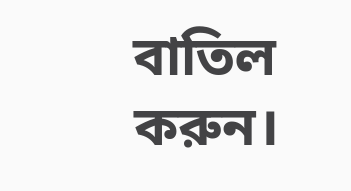বাতিল করুন।